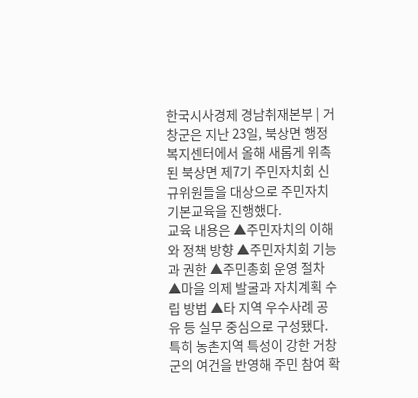한국시사경제 경남취재본부 | 거창군은 지난 23일, 북상면 행정복지센터에서 올해 새롭게 위촉된 북상면 제7기 주민자치회 신규위원들을 대상으로 주민자치 기본교육을 진행했다.
교육 내용은 ▲주민자치의 이해와 정책 방향 ▲주민자치회 기능과 권한 ▲주민총회 운영 절차 ▲마을 의제 발굴과 자치계획 수립 방법 ▲타 지역 우수사례 공유 등 실무 중심으로 구성됐다. 특히 농촌지역 특성이 강한 거창군의 여건을 반영해 주민 참여 확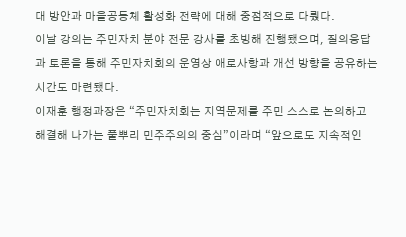대 방안과 마을공동체 활성화 전략에 대해 중점적으로 다뤘다.
이날 강의는 주민자치 분야 전문 강사를 초빙해 진행됐으며, 질의응답과 토론을 통해 주민자치회의 운영상 애로사항과 개선 방향을 공유하는 시간도 마련됐다.
이재훈 행정과장은 “주민자치회는 지역문제를 주민 스스로 논의하고 해결해 나가는 풀뿌리 민주주의의 중심”이라며 “앞으로도 지속적인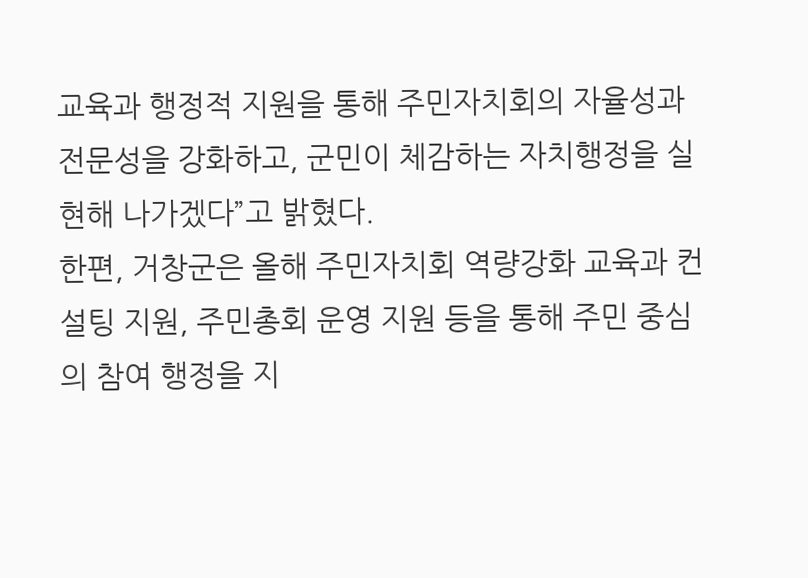교육과 행정적 지원을 통해 주민자치회의 자율성과 전문성을 강화하고, 군민이 체감하는 자치행정을 실현해 나가겠다”고 밝혔다.
한편, 거창군은 올해 주민자치회 역량강화 교육과 컨설팅 지원, 주민총회 운영 지원 등을 통해 주민 중심의 참여 행정을 지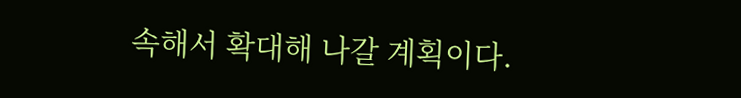속해서 확대해 나갈 계획이다.